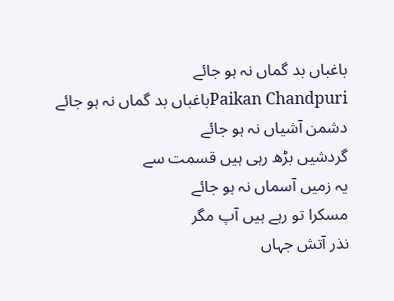باغباں بد گماں نہ ہو جائے
Paikan Chandpuriباغباں بد گماں نہ ہو جائے
دشمن آشیاں نہ ہو جائے
گردشیں بڑھ رہی ہیں قسمت سے
یہ زمیں آسماں نہ ہو جائے
مسکرا تو رہے ہیں آپ مگر
نذر آتش جہاں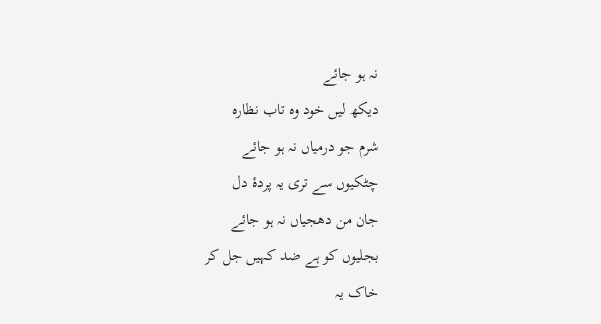نہ ہو جائے
دیکھ لیں خود وہ تاب نظارہ
شرم جو درمیاں نہ ہو جائے
چٹکیوں سے تری یہ پردۂ دل
جان من دھجیاں نہ ہو جائے
بجلیوں کو ہے ضد کہیں جل کر
خاک یہ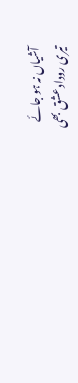آشیاں نہ ہو جائے
تیری روداد عشق بھی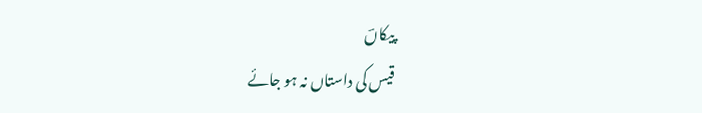پیکاںؔ
قیس کی داستاں نہ ہو جائے